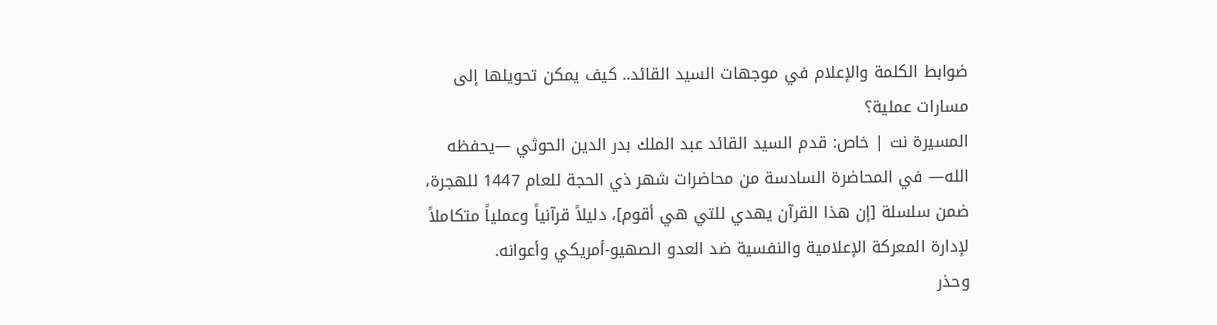ضوابط الكلمة والإعلام في موجهات السيد القائد.. كيف يمكن تحويلها إلى مسارات عملية؟
المسيرة نت | خاص: قدم السيد القائد عبد الملك بدر الدين الحوثي —يحفظه الله— في المحاضرة السادسة من محاضرات شهر ذي الحجة للعام 1447 للهجرة، ضمن سلسلة [إن هذا القرآن يهدي للتي هي أقوم]، دليلاً قرآنياً وعملياً متكاملاً لإدارة المعركة الإعلامية والنفسية ضد العدو الصهيو-أمريكي وأعوانه.
وحذر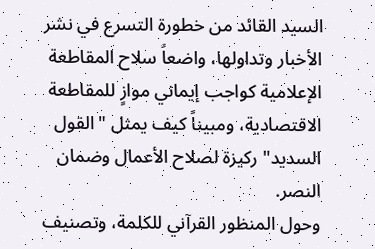السيد القائد من خطورة التسرع في نشر الأخبار وتداولها، واضعاً سلاح المقاطعة الإعلامية كواجب إيماني موازٍ للمقاطعة الاقتصادية، ومبيناً كيف يمثل "القول السديد" ركيزة لصلاح الأعمال وضمان النصر.
وحول المنظور القرآني للكلمة، وتصنيف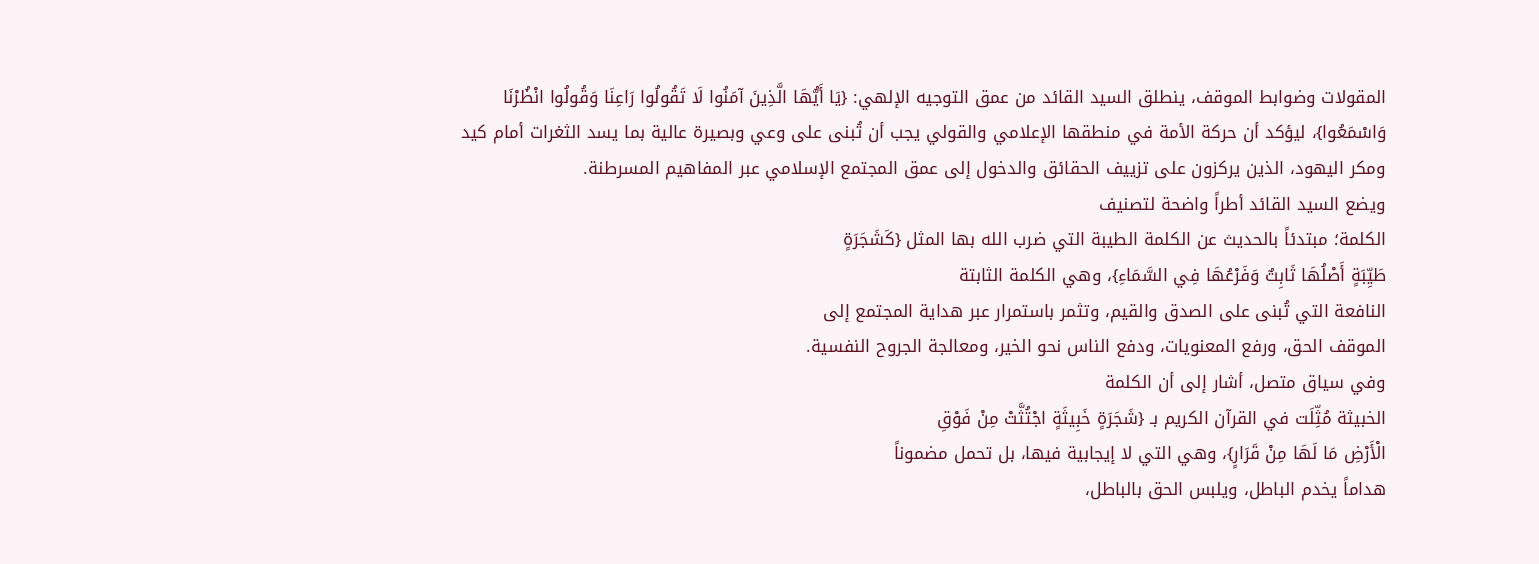المقولات وضوابط الموقف، ينطلق السيد القائد من عمق التوجيه الإلهي: {يَا أَيُّهَا الَّذِينَ آمَنُوا لَا تَقُولُوا رَاعِنَا وَقُولُوا انْظُرْنَا وَاسْمَعُوا}، ليؤكد أن حركة الأمة في منطقها الإعلامي والقولي يجب أن تُبنى على وعي وبصيرة عالية بما يسد الثغرات أمام كيد ومكر اليهود، الذين يركزون على تزييف الحقائق والدخول إلى عمق المجتمع الإسلامي عبر المفاهيم المسرطنة.
ويضع السيد القائد أطراً واضحة لتصنيف
الكلمة؛ مبتدئاً بالحديث عن الكلمة الطيبة التي ضرب الله بها المثل {كَشَجَرَةٍ
طَيِّبَةٍ أَصْلُهَا ثَابِتٌ وَفَرْعُهَا فِي السَّمَاءِ}، وهي الكلمة الثابتة
النافعة التي تُبنى على الصدق والقيم، وتثمر باستمرار عبر هداية المجتمع إلى
الموقف الحق، ورفع المعنويات، ودفع الناس نحو الخير، ومعالجة الجروح النفسية.
وفي سياق متصل، أشار إلى أن الكلمة
الخبيثة مُثِّلَت في القرآن الكريم بـ {شَجَرَةٍ خَبِيثَةٍ اجْتُثَّتْ مِنْ فَوْقِ
الْأَرْضِ مَا لَهَا مِنْ قَرَارٍ}، وهي التي لا إيجابية فيها، بل تحمل مضموناً
هداماً يخدم الباطل، ويلبس الحق بالباطل،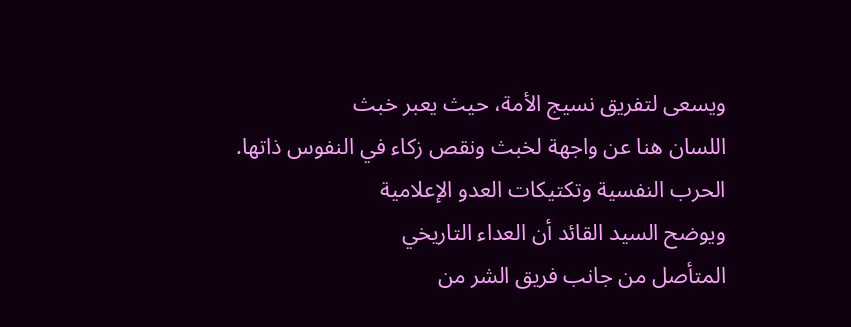ويسعى لتفريق نسيج الأمة، حيث يعبر خبث
اللسان هنا عن واجهة لخبث ونقص زكاء في النفوس ذاتها.
الحرب النفسية وتكتيكات العدو الإعلامية
ويوضح السيد القائد أن العداء التاريخي
المتأصل من جانب فريق الشر من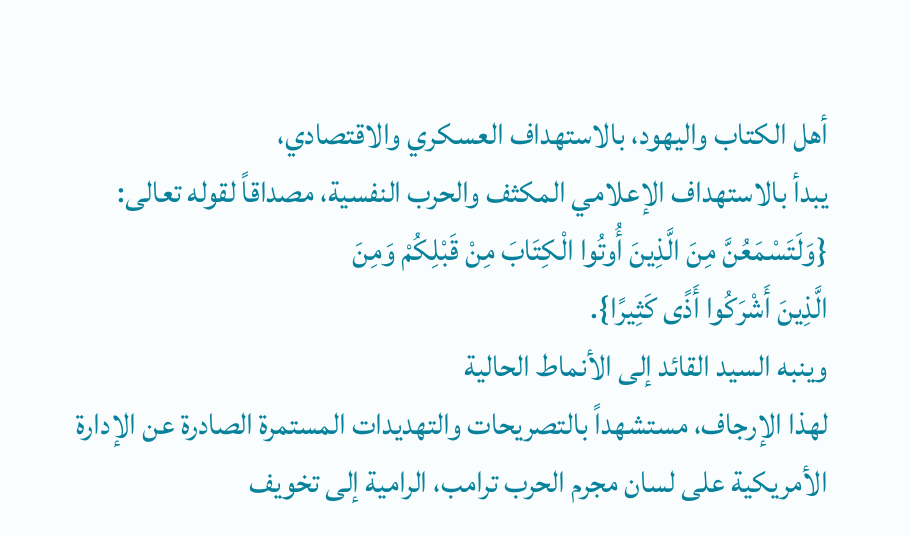أهل الكتاب واليهود، بالاستهداف العسكري والاقتصادي،
يبدأ بالاستهداف الإعلامي المكثف والحرب النفسية، مصداقاً لقوله تعالى:
{وَلَتَسْمَعُنَّ مِنَ الَّذِينَ أُوتُوا الْكِتَابَ مِنْ قَبْلِكُمْ وَمِنَ
الَّذِينَ أَشْرَكُوا أَذًى كَثِيرًا}.
وينبه السيد القائد إلى الأنماط الحالية
لهذا الإرجاف، مستشهداً بالتصريحات والتهديدات المستمرة الصادرة عن الإدارة
الأمريكية على لسان مجرم الحرب ترامب، الرامية إلى تخويف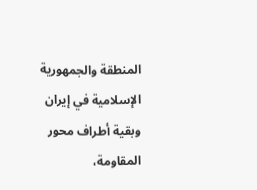المنطقة والجمهورية
الإسلامية في إيران وبقية أطراف محور المقاومة،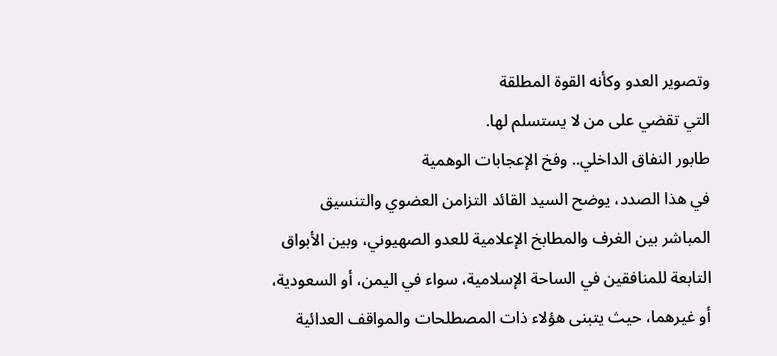وتصوير العدو وكأنه القوة المطلقة
التي تقضي على من لا يستسلم لها.
طابور النفاق الداخلي.. وفخ الإعجابات الوهمية
في هذا الصدد، يوضح السيد القائد التزامن العضوي والتنسيق المباشر بين الغرف والمطابخ الإعلامية للعدو الصهيوني، وبين الأبواق التابعة للمنافقين في الساحة الإسلامية، سواء في اليمن، أو السعودية، أو غيرهما، حيث يتبنى هؤلاء ذات المصطلحات والمواقف العدائية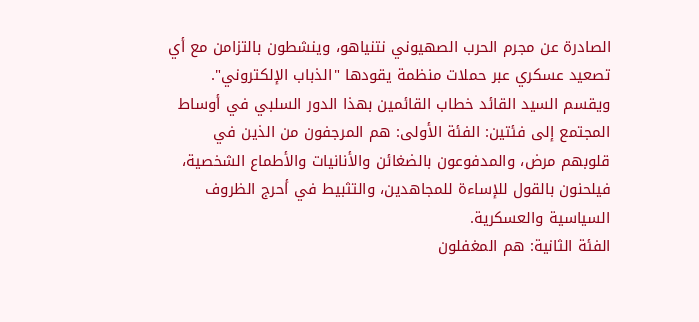الصادرة عن مجرم الحرب الصهيوني نتنياهو، وينشطون بالتزامن مع أي تصعيد عسكري عبر حملات منظمة يقودها "الذباب الإلكتروني".
ويقسم السيد القائد خطاب القائمين بهذا الدور السلبي في أوساط المجتمع إلى فئتين: الفئة الأولى: هم المرجفون من الذين في قلوبهم مرض، والمدفوعون بالضغائن والأنانيات والأطماع الشخصية، فيلحنون بالقول للإساءة للمجاهدين، والتثبيط في أحرج الظروف السياسية والعسكرية.
الفئة الثانية: هم المغفلون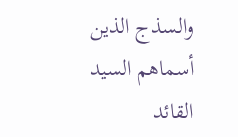والسذج الذين أسماهم السيد القائد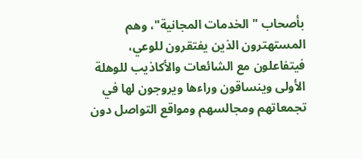بأصحاب "الخدمات المجانية"، وهم المستهترون الذين يفتقرون للوعي، فيتفاعلون مع الشائعات والأكاذيب للوهلة الأولى وينساقون وراءها ويروجون لها في تجمعاتهم ومجالسهم ومواقع التواصل دون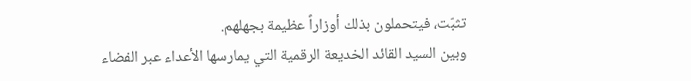تثبّت، فيتحملون بذلك أوزاراً عظيمة بجهلهم.
وبين السيد القائد الخديعة الرقمية التي يمارسها الأعداء عبر الفضاء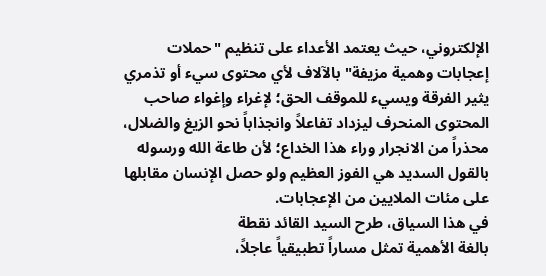الإلكتروني، حيث يعتمد الأعداء على تنظيم "حملات إعجابات وهمية مزيفة" بالآلاف لأي محتوى سيء أو تذمري يثير الفرقة ويسيء للموقف الحق؛ لإغراء وإغواء صاحب المحتوى المنحرف ليزداد تفاعلاً وانجذاباً نحو الزيغ والضلال، محذراً من الانجرار وراء هذا الخداع؛ لأن طاعة الله ورسوله بالقول السديد هي الفوز العظيم ولو حصل الإنسان مقابلها على مئات الملايين من الإعجابات.
في هذا السياق، طرح السيد القائد نقطة
بالغة الأهمية تمثل مساراً تطبيقياً عاجلاً،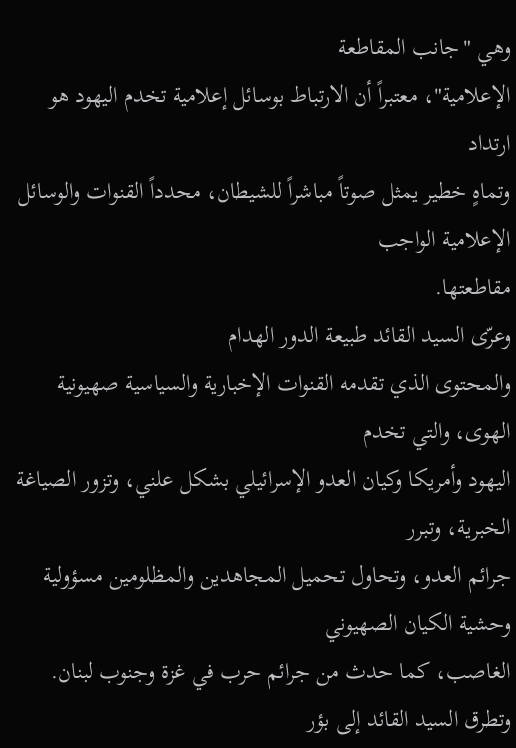وهي "جانب المقاطعة
الإعلامية"، معتبراً أن الارتباط بوسائل إعلامية تخدم اليهود هو ارتداد
وتماهٍ خطير يمثل صوتاً مباشراً للشيطان، محدداً القنوات والوسائل الإعلامية الواجب
مقاطعتها.
وعرّى السيد القائد طبيعة الدور الهدام
والمحتوى الذي تقدمه القنوات الإخبارية والسياسية صهيونية الهوى، والتي تخدم
اليهود وأمريكا وكيان العدو الإسرائيلي بشكل علني، وتزور الصياغة الخبرية، وتبرر
جرائم العدو، وتحاول تحميل المجاهدين والمظلومين مسؤولية وحشية الكيان الصهيوني
الغاصب، كما حدث من جرائم حرب في غزة وجنوب لبنان.
وتطرق السيد القائد إلى بؤر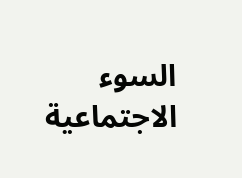السوء
الاجتماعية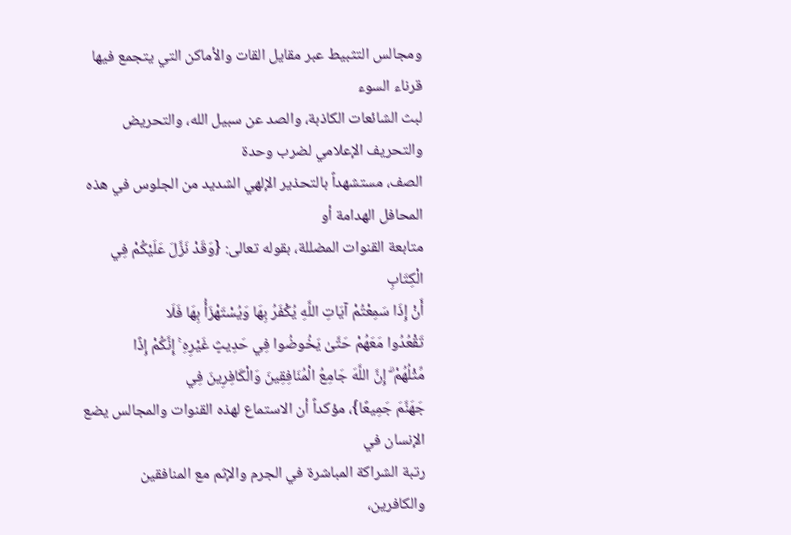ومجالس التثبيط عبر مقايل القات والأماكن التي يتجمع فيها قرناء السوء
لبث الشائعات الكاذبة، والصد عن سبيل الله، والتحريض والتحريف الإعلامي لضرب وحدة
الصف، مستشهداً بالتحذير الإلهي الشديد من الجلوس في هذه المحافل الهدامة أو
متابعة القنوات المضللة، بقوله تعالى: {وَقَدْ نَزَّلَ عَلَيْكُمْ فِي الْكِتَابِ
أَنْ إِذَا سَمِعْتُمْ آيَاتِ اللَّهِ يُكْفَرُ بِهَا وَيُسْتَهْزَأُ بِهَا فَلَا
تَقْعُدُوا مَعَهُمْ حَتَّىٰ يَخُوضُوا فِي حَدِيثٍ غَيْرِهِ ۚ إِنَّكُمْ إِذًا
مِّثْلُهُمْ ۗ إِنَّ اللَّهَ جَامِعُ الْمُنَافِقِينَ وَالْكَافِرِينَ فِي
جَهَنَّمَ جَمِيعًا}، مؤكداً أن الاستماع لهذه القنوات والمجالس يضع الإنسان في
رتبة الشراكة المباشرة في الجرم والإثم مع المنافقين والكافرين،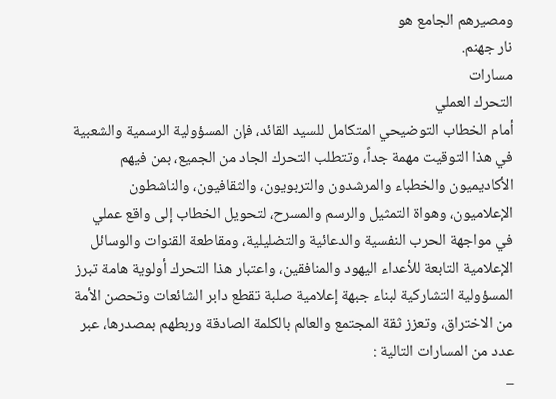ومصيرهم الجامع هو
نار جهنم.
مسارات
التحرك العملي
أمام الخطاب التوضيحي المتكامل للسيد القائد، فإن المسؤولية الرسمية والشعبية في هذا التوقيت مهمة جداً، وتتطلب التحرك الجاد من الجميع، بمن فيهم الأكاديميون والخطباء والمرشدون والتربويون، والثقافيون، والناشطون الإعلاميون، وهواة التمثيل والرسم والمسرح، لتحويل الخطاب إلى واقع عملي في مواجهة الحرب النفسية والدعائية والتضليلية، ومقاطعة القنوات والوسائل الإعلامية التابعة للأعداء اليهود والمنافقين، واعتبار هذا التحرك أولوية هامة تبرز المسؤولية التشاركية لبناء جبهة إعلامية صلبة تقطع دابر الشائعات وتحصن الأمة من الاختراق، وتعزز ثقة المجتمع والعالم بالكلمة الصادقة وربطهم بمصدرها، عبر عدد من المسارات التالية :
_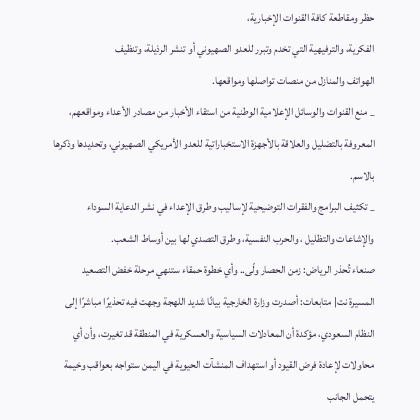حظر ومقاطعة كافة القنوات الإخبارية،
الفكرية، والترفيهية التي تخدم وتبرر للعدو الصهيوني أو تنشر الرذيلة، وتنظيف
الهواتف والمنازل من منصات تواصلها ومواقعها.
_ منع القنوات والوسائل الإعلامية الوطنية من استقاء الأخبار من مصادر الأعداء ومواقعهم، المعروفة بالتضليل والعلاقة بالأجهزة الاستخباراتية للعدو الأمريكي الصهيوني، وتحديدها وذكرها بالاسم.
_ تكثيف البرامج والفقرات التوضيحية لإساليب وطرق الإعداء في نشر الدعاية السوداء والإشاعات والتظليل ، والحرب النفسية، وطرق التصدي لها بين أوساط الشعب.
صنعاء تُحذر الرياض: زمن الحصار ولّى.. وأي خطوة حمقاء ستنهي مرحلة خفض التصعيد
المسيرة نت| متابعات: أصدرت وزارة الخارجية بيانًا شديد اللهجة وجهت فيه تحذيرًا مباشرًا إلى النظام السعودي، مؤكدة أن المعادلات السياسية والعسكرية في المنطقة قد تغيرت، وأن أي محاولات لإعادة فرض القيود أو استهداف المنشآت الحيوية في اليمن ستواجه بعواقب وخيمة يتحمل الجانب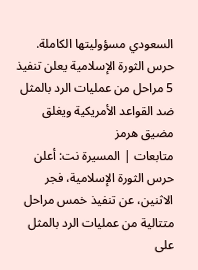السعودي مسؤوليتها الكاملة.
حرس الثورة الإسلامية يعلن تنفيذ 5 مراحل من عمليات الرد بالمثل ضد القواعد الأمريكية ويغلق مضيق هرمز
متابعات | المسيرة نت: أعلن حرس الثورة الإسلامية، فجر الاثنين، عن تنفيذ خمس مراحل متتالية من عمليات الرد بالمثل على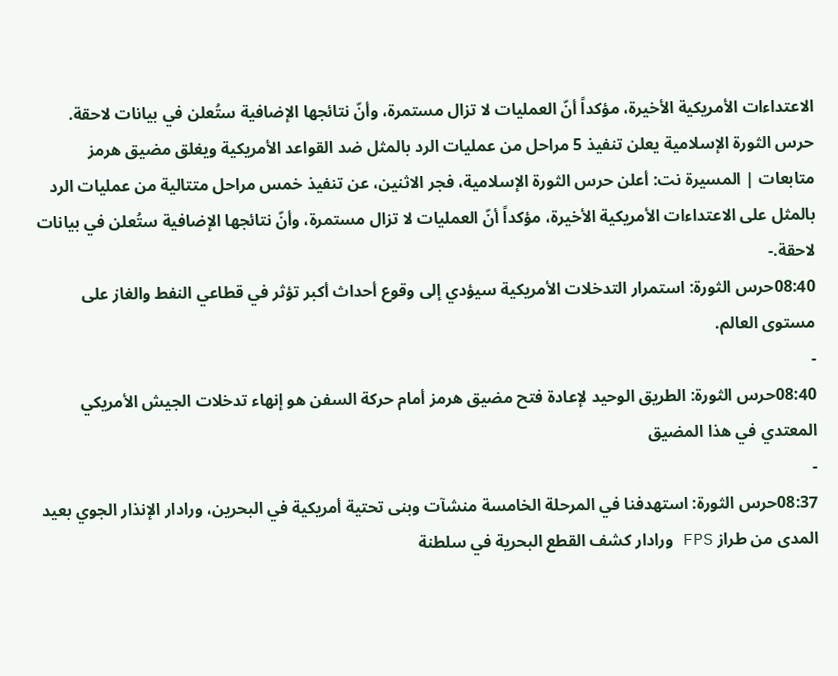الاعتداءات الأمريكية الأخيرة، مؤكداً أنّ العمليات لا تزال مستمرة، وأنّ نتائجها الإضافية ستُعلن في بيانات لاحقة.
حرس الثورة الإسلامية يعلن تنفيذ 5 مراحل من عمليات الرد بالمثل ضد القواعد الأمريكية ويغلق مضيق هرمز
متابعات | المسيرة نت: أعلن حرس الثورة الإسلامية، فجر الاثنين، عن تنفيذ خمس مراحل متتالية من عمليات الرد بالمثل على الاعتداءات الأمريكية الأخيرة، مؤكداً أنّ العمليات لا تزال مستمرة، وأنّ نتائجها الإضافية ستُعلن في بيانات لاحقة.-
08:40حرس الثورة: استمرار التدخلات الأمريكية سيؤدي إلى وقوع أحداث أكبر تؤثر في قطاعي النفط والغاز على مستوى العالم.
-
08:40حرس الثورة: الطريق الوحيد لإعادة فتح مضيق هرمز أمام حركة السفن هو إنهاء تدخلات الجيش الأمريكي المعتدي في هذا المضيق
-
08:37حرس الثورة: استهدفنا في المرحلة الخامسة منشآت وبنى تحتية أمريكية في البحرين، ورادار الإنذار الجوي بعيد المدى من طراز FPS ورادار كشف القطع البحرية في سلطنة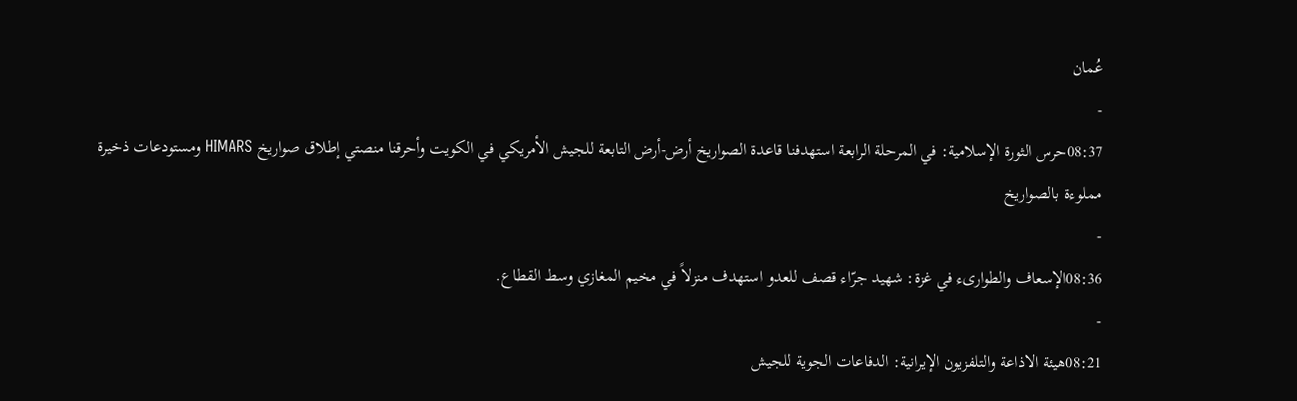عُمان
-
08:37حرس الثورة الإسلامية: في المرحلة الرابعة استهدفنا قاعدة الصواريخ أرض-أرض التابعة للجيش الأمريكي في الكويت وأحرقنا منصتي إطلاق صواريخ HIMARS ومستودعات ذخيرة مملوءة بالصواريخ
-
08:36الإسعاف والطوارىء في غزة: شهيد جرّاء قصف للعدو استهدف منزلاً في مخيم المغازي وسط القطاع.
-
08:21هيئة الاذاعة والتلفزيون الإيرانية: الدفاعات الجوية للجيش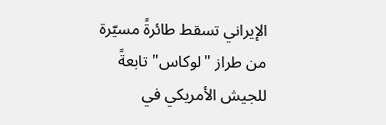الإيراني تسقط طائرةً مسيّرة من طراز "لوكاس" تابعةً للجيش الأمريكي في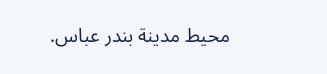محيط مدينة بندر عباس.